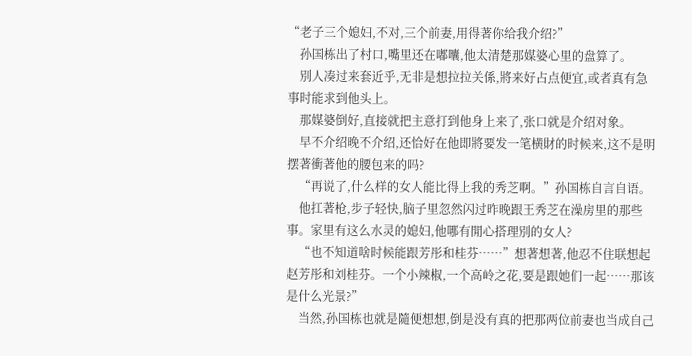“老子三个媳妇,不对,三个前妻,用得著你给我介绍?”
    孙国栋出了村口,嘴里还在嘟囔,他太清楚那媒婆心里的盘算了。
    別人凑过来套近乎,无非是想拉拉关係,將来好占点便宜,或者真有急事时能求到他头上。
    那媒婆倒好,直接就把主意打到他身上来了,张口就是介绍对象。
    早不介绍晚不介绍,还恰好在他即將要发一笔横財的时候来,这不是明摆著衝著他的腰包来的吗?
    “再说了,什么样的女人能比得上我的秀芝啊。”孙国栋自言自语。
    他扛著枪,步子轻快,脑子里忽然闪过昨晚跟王秀芝在澡房里的那些事。家里有这么水灵的媳妇,他哪有閒心搭理別的女人?
    “也不知道啥时候能跟芳彤和桂芬……”想著想著,他忍不住联想起赵芳彤和刘桂芬。一个小辣椒,一个高岭之花,要是跟她们一起……那该是什么光景?”
    当然,孙国栋也就是隨便想想,倒是没有真的把那两位前妻也当成自己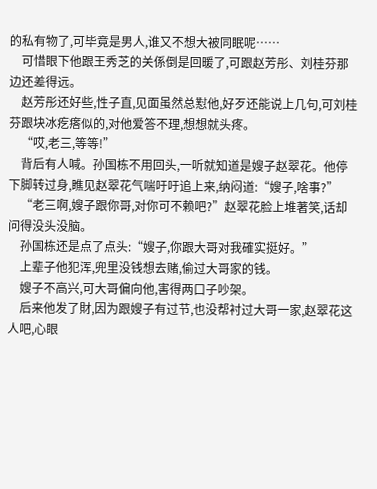的私有物了,可毕竟是男人,谁又不想大被同眠呢……
    可惜眼下他跟王秀芝的关係倒是回暖了,可跟赵芳彤、刘桂芬那边还差得远。
    赵芳彤还好些,性子直,见面虽然总懟他,好歹还能说上几句,可刘桂芬跟块冰疙瘩似的,对他爱答不理,想想就头疼。
    “哎,老三,等等!”
    背后有人喊。孙国栋不用回头,一听就知道是嫂子赵翠花。他停下脚转过身,瞧见赵翠花气喘吁吁追上来,纳闷道:“嫂子,啥事?”
    “老三啊,嫂子跟你哥,对你可不赖吧?”赵翠花脸上堆著笑,话却问得没头没脑。
    孙国栋还是点了点头:“嫂子,你跟大哥对我確实挺好。”
    上辈子他犯浑,兜里没钱想去赌,偷过大哥家的钱。
    嫂子不高兴,可大哥偏向他,害得两口子吵架。
    后来他发了財,因为跟嫂子有过节,也没帮衬过大哥一家,赵翠花这人吧,心眼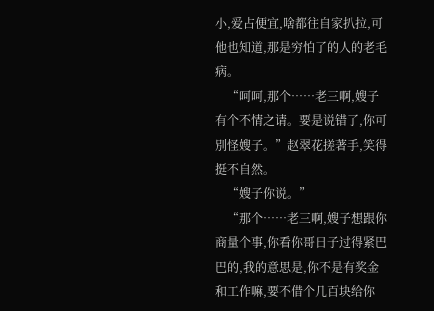小,爱占便宜,啥都往自家扒拉,可他也知道,那是穷怕了的人的老毛病。
    “呵呵,那个……老三啊,嫂子有个不情之请。要是说错了,你可別怪嫂子。”赵翠花搓著手,笑得挺不自然。
    “嫂子你说。”
    “那个……老三啊,嫂子想跟你商量个事,你看你哥日子过得紧巴巴的,我的意思是,你不是有奖金和工作嘛,要不借个几百块给你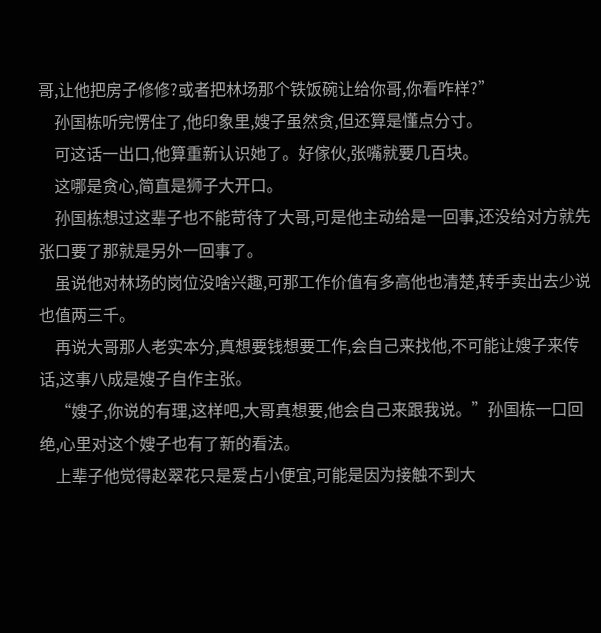哥,让他把房子修修?或者把林场那个铁饭碗让给你哥,你看咋样?”
    孙国栋听完愣住了,他印象里,嫂子虽然贪,但还算是懂点分寸。
    可这话一出口,他算重新认识她了。好傢伙,张嘴就要几百块。
    这哪是贪心,简直是狮子大开口。
    孙国栋想过这辈子也不能苛待了大哥,可是他主动给是一回事,还没给对方就先张口要了那就是另外一回事了。
    虽说他对林场的岗位没啥兴趣,可那工作价值有多高他也清楚,转手卖出去少说也值两三千。
    再说大哥那人老实本分,真想要钱想要工作,会自己来找他,不可能让嫂子来传话,这事八成是嫂子自作主张。
    “嫂子,你说的有理,这样吧,大哥真想要,他会自己来跟我说。”孙国栋一口回绝,心里对这个嫂子也有了新的看法。
    上辈子他觉得赵翠花只是爱占小便宜,可能是因为接触不到大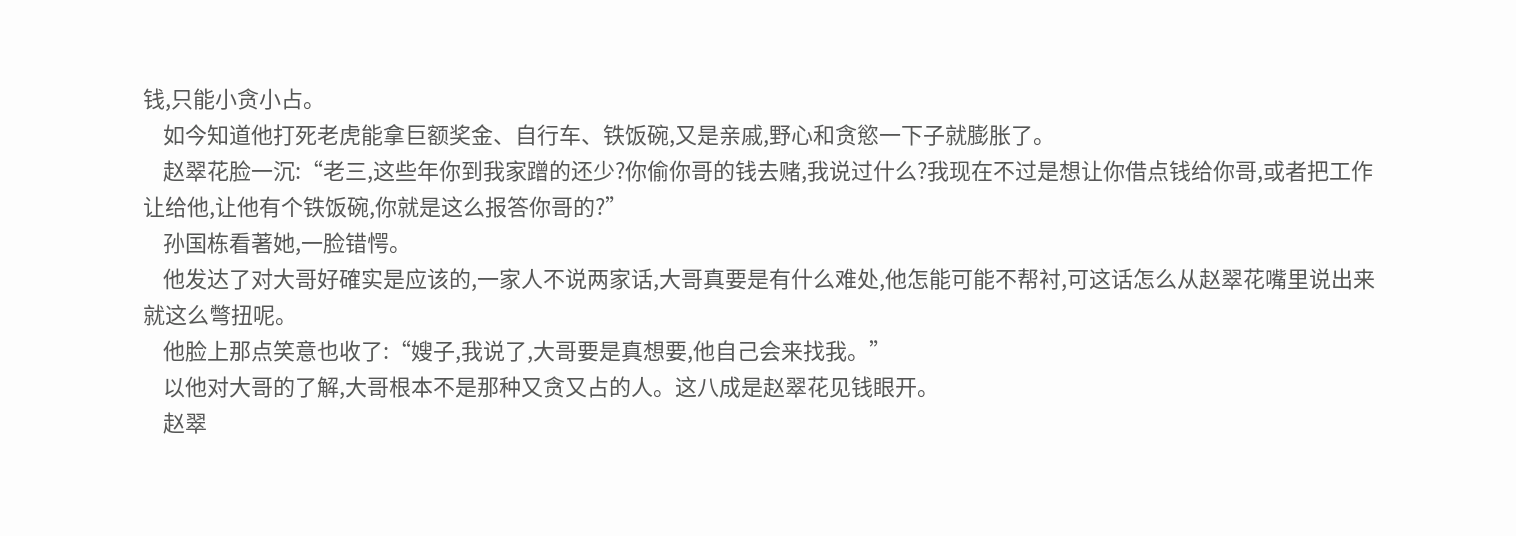钱,只能小贪小占。
    如今知道他打死老虎能拿巨额奖金、自行车、铁饭碗,又是亲戚,野心和贪慾一下子就膨胀了。
    赵翠花脸一沉:“老三,这些年你到我家蹭的还少?你偷你哥的钱去赌,我说过什么?我现在不过是想让你借点钱给你哥,或者把工作让给他,让他有个铁饭碗,你就是这么报答你哥的?”
    孙国栋看著她,一脸错愕。
    他发达了对大哥好確实是应该的,一家人不说两家话,大哥真要是有什么难处,他怎能可能不帮衬,可这话怎么从赵翠花嘴里说出来就这么彆扭呢。
    他脸上那点笑意也收了:“嫂子,我说了,大哥要是真想要,他自己会来找我。”
    以他对大哥的了解,大哥根本不是那种又贪又占的人。这八成是赵翠花见钱眼开。
    赵翠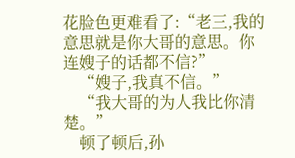花脸色更难看了:“老三,我的意思就是你大哥的意思。你连嫂子的话都不信?”
    “嫂子,我真不信。”
    “我大哥的为人我比你清楚。”
    顿了顿后,孙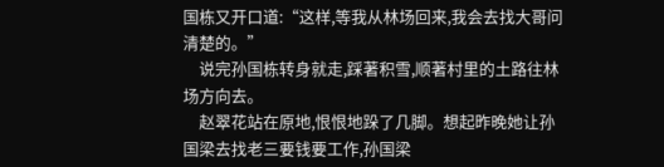国栋又开口道:“这样,等我从林场回来,我会去找大哥问清楚的。”
    说完孙国栋转身就走,踩著积雪,顺著村里的土路往林场方向去。
    赵翠花站在原地,恨恨地跺了几脚。想起昨晚她让孙国梁去找老三要钱要工作,孙国梁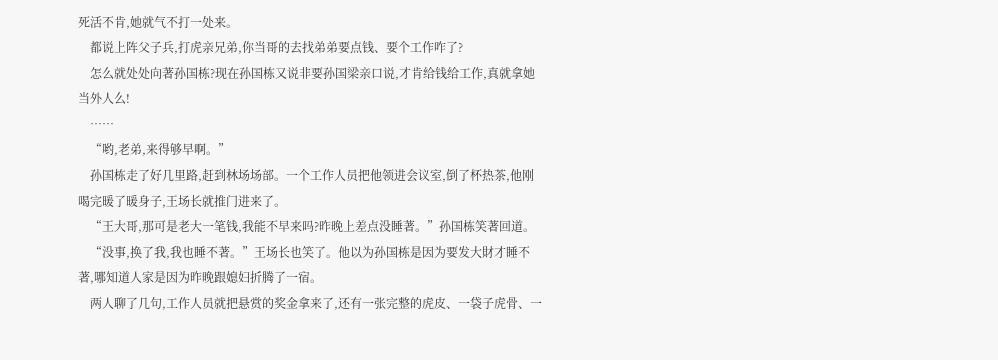死活不肯,她就气不打一处来。
    都说上阵父子兵,打虎亲兄弟,你当哥的去找弟弟要点钱、要个工作咋了?
    怎么就处处向著孙国栋?现在孙国栋又说非要孙国梁亲口说,才肯给钱给工作,真就拿她当外人么!
    ……
    “哟,老弟,来得够早啊。”
    孙国栋走了好几里路,赶到林场场部。一个工作人员把他领进会议室,倒了杯热茶,他刚喝完暖了暖身子,王场长就推门进来了。
    “王大哥,那可是老大一笔钱,我能不早来吗?昨晚上差点没睡著。”孙国栋笑著回道。
    “没事,换了我,我也睡不著。”王场长也笑了。他以为孙国栋是因为要发大財才睡不著,哪知道人家是因为昨晚跟媳妇折腾了一宿。
    两人聊了几句,工作人员就把悬赏的奖金拿来了,还有一张完整的虎皮、一袋子虎骨、一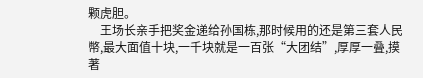颗虎胆。
    王场长亲手把奖金递给孙国栋,那时候用的还是第三套人民幣,最大面值十块,一千块就是一百张“大团结”,厚厚一叠,摸著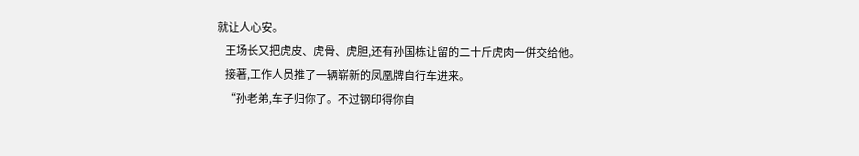就让人心安。
    王场长又把虎皮、虎骨、虎胆,还有孙国栋让留的二十斤虎肉一併交给他。
    接著,工作人员推了一辆崭新的凤凰牌自行车进来。
    “孙老弟,车子归你了。不过钢印得你自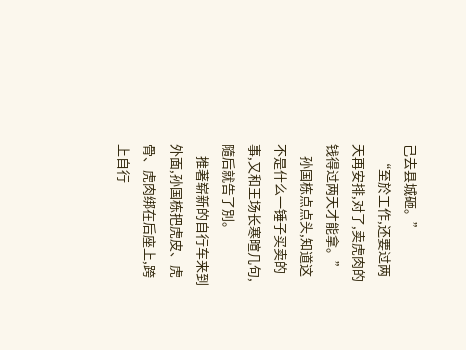己去县城砸。”
    “至於工作,还要过两天再安排,对了,卖虎肉的钱得过两天才能拿。”
    孙国栋点点头,知道这不是什么一锤子买卖的事,又和王场长寒暄几句,隨后就告了別。
    推著崭新的自行车来到外面,孙国栋把虎皮、虎骨、虎肉绑在后座上,跨上自行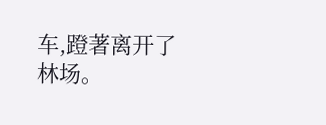车,蹬著离开了林场。